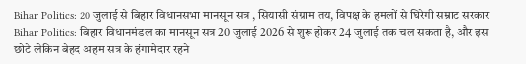Bihar Politics: 20 जुलाई से बिहार विधानसभा मानसून सत्र , सियासी संग्राम तय, विपक्ष के हमलों से घिरेगी सम्राट सरकार
Bihar Politics: बिहार विधानमंडल का मानसून सत्र 20 जुलाई 2026 से शुरू होकर 24 जुलाई तक चल सकता है, और इस छोटे लेकिन बेहद अहम सत्र के हंगामेदार रहने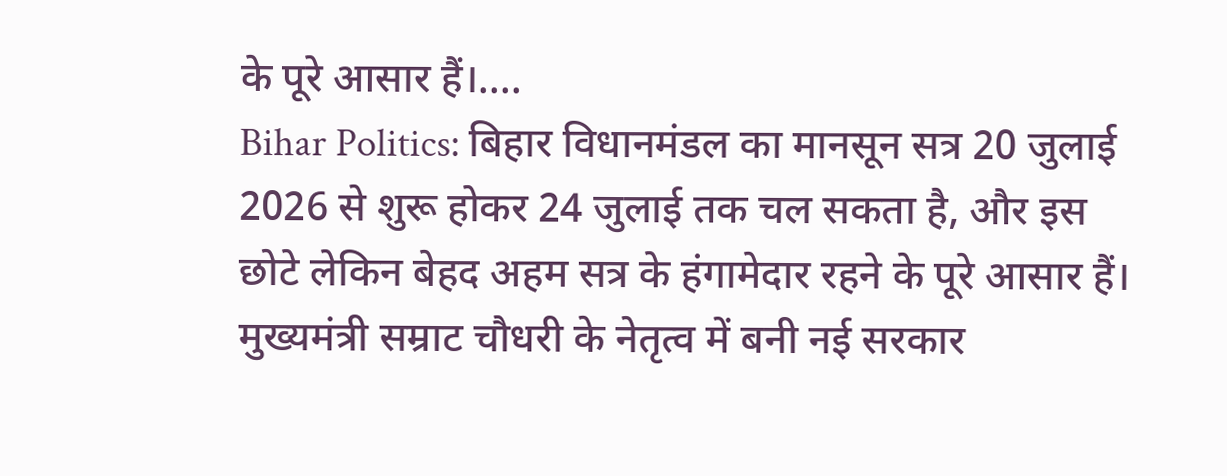के पूरे आसार हैं।....
Bihar Politics: बिहार विधानमंडल का मानसून सत्र 20 जुलाई 2026 से शुरू होकर 24 जुलाई तक चल सकता है, और इस छोटे लेकिन बेहद अहम सत्र के हंगामेदार रहने के पूरे आसार हैं। मुख्यमंत्री सम्राट चौधरी के नेतृत्व में बनी नई सरकार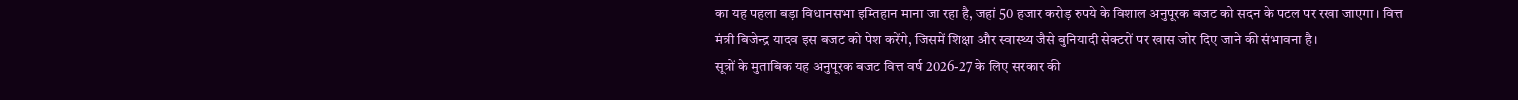का यह पहला बड़ा विधानसभा इम्तिहान माना जा रहा है, जहां 50 हजार करोड़ रुपये के विशाल अनुपूरक बजट को सदन के पटल पर रखा जाएगा। वित्त मंत्री बिजेन्द्र यादव इस बजट को पेश करेंगे, जिसमें शिक्षा और स्वास्थ्य जैसे बुनियादी सेक्टरों पर खास जोर दिए जाने की संभावना है।
सूत्रों के मुताबिक यह अनुपूरक बजट वित्त वर्ष 2026-27 के लिए सरकार की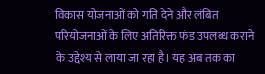विकास योजनाओं को गति देने और लंबित परियोजनाओं के लिए अतिरिक्त फंड उपलब्ध कराने के उद्देश्य से लाया जा रहा है। यह अब तक का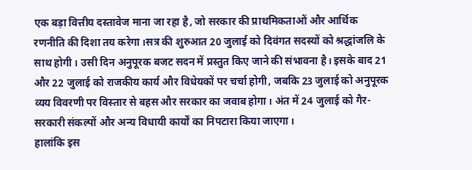एक बड़ा वित्तीय दस्तावेज माना जा रहा है, जो सरकार की प्राथमिकताओं और आर्थिक रणनीति की दिशा तय करेगा।सत्र की शुरुआत 20 जुलाई को दिवंगत सदस्यों को श्रद्धांजलि के साथ होगी। उसी दिन अनुपूरक बजट सदन में प्रस्तुत किए जाने की संभावना है। इसके बाद 21 और 22 जुलाई को राजकीय कार्य और विधेयकों पर चर्चा होगी, जबकि 23 जुलाई को अनुपूरक व्यय विवरणी पर विस्तार से बहस और सरकार का जवाब होगा। अंत में 24 जुलाई को गैर-सरकारी संकल्पों और अन्य विधायी कार्यों का निपटारा किया जाएगा।
हालांकि इस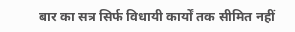बार का सत्र सिर्फ विधायी कार्यों तक सीमित नहीं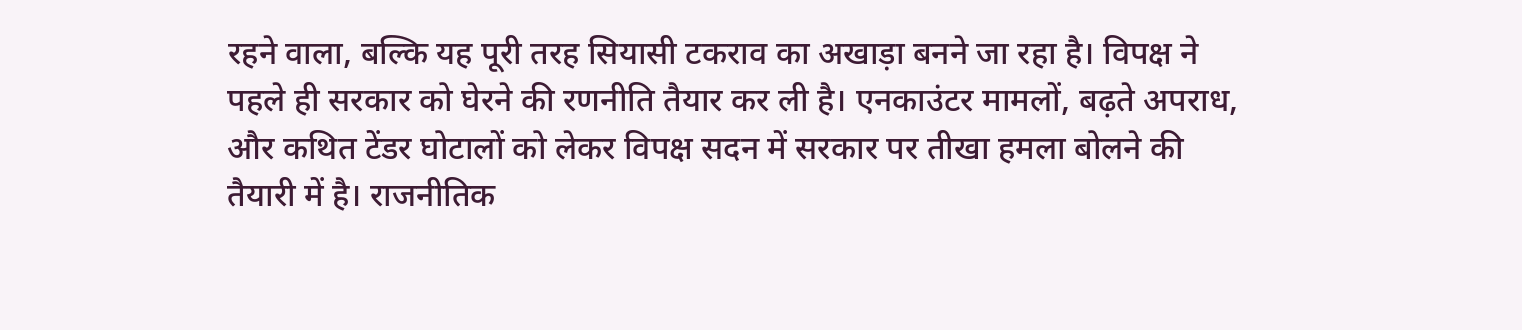रहने वाला, बल्कि यह पूरी तरह सियासी टकराव का अखाड़ा बनने जा रहा है। विपक्ष ने पहले ही सरकार को घेरने की रणनीति तैयार कर ली है। एनकाउंटर मामलों, बढ़ते अपराध, और कथित टेंडर घोटालों को लेकर विपक्ष सदन में सरकार पर तीखा हमला बोलने की तैयारी में है। राजनीतिक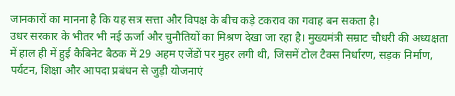जानकारों का मानना है कि यह सत्र सत्ता और विपक्ष के बीच कड़े टकराव का गवाह बन सकता है।
उधर सरकार के भीतर भी नई ऊर्जा और चुनौतियों का मिश्रण देखा जा रहा है। मुख्यमंत्री सम्राट चौधरी की अध्यक्षता में हाल ही में हुई कैबिनेट बैठक में 29 अहम एजेंडों पर मुहर लगी थी, जिसमें टोल टैक्स निर्धारण, सड़क निर्माण, पर्यटन, शिक्षा और आपदा प्रबंधन से जुड़ी योजनाएं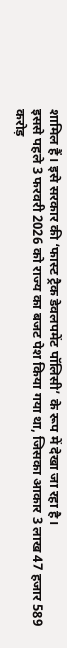शामिल हैं। इसे सरकार की ‘फास्ट ट्रैक डेवलपमेंट पॉलिसी’ के रूप में देखा जा रहा है।
इससे पहले 3 फरवरी 2026 को राज्य का बजट पेश किया गया था, जिसका आकार 3 लाख 47 हजार 589 करोड़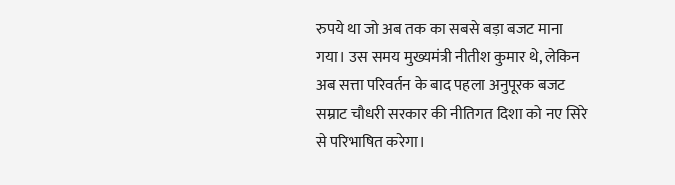रुपये था जो अब तक का सबसे बड़ा बजट माना गया। उस समय मुख्यमंत्री नीतीश कुमार थे, लेकिन अब सत्ता परिवर्तन के बाद पहला अनुपूरक बजट सम्राट चौधरी सरकार की नीतिगत दिशा को नए सिरे से परिभाषित करेगा।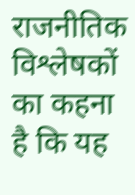राजनीतिक विश्लेषकों का कहना है कि यह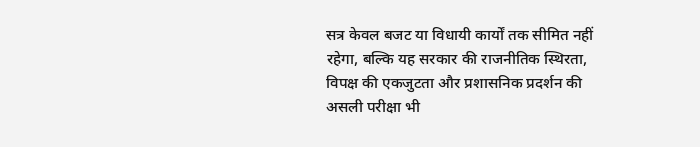सत्र केवल बजट या विधायी कार्यों तक सीमित नहीं रहेगा, बल्कि यह सरकार की राजनीतिक स्थिरता, विपक्ष की एकजुटता और प्रशासनिक प्रदर्शन की असली परीक्षा भी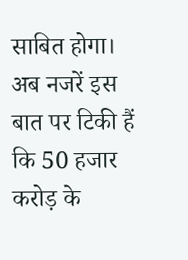साबित होगा। अब नजरें इस बात पर टिकी हैं कि 50 हजार करोड़ के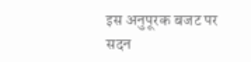इस अनुपूरक बजट पर सदन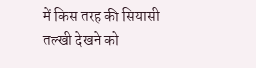में किस तरह की सियासी तल्खी देखने को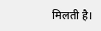मिलती है।